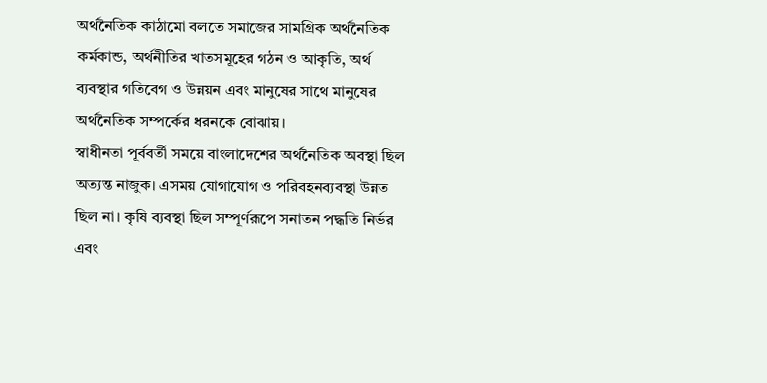অর্থনৈতিক কাঠামো বলতে সমাজের সামগ্রিক অর্থনৈতিক কর্মকান্ড, অর্থনীতির খাতসমূহের গঠন ও আকৃতি, অর্থ ব্যবস্থার গতিবেগ ও উন্নয়ন এবং মানুষের সাথে মানুষের অর্থনৈতিক সম্পর্কের ধরনকে বোঝায়।
স্বাধীনতা পূর্ববর্তী সময়ে বাংলাদেশের অর্থনৈতিক অবস্থা ছিল অত্যন্ত নাজুক। এসময় যোগাযোগ ও পরিবহনব্যবস্থা উন্নত ছিল না। কৃষি ব্যবস্থা ছিল সম্পূর্ণরূপে সনাতন পদ্ধতি নির্ভর এবং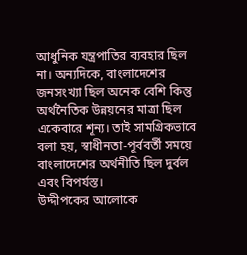আধুনিক যন্ত্রপাতির ব্যবহার ছিল না। অন্যদিকে, বাংলাদেশের জনসংখ্যা ছিল অনেক বেশি কিন্তু অর্থনৈতিক উন্নয়নের মাত্রা ছিল একেবারে শূন্য। তাই সামগ্রিকভাবে বলা হয়, স্বাধীনতা-পূর্ববর্তী সময়ে বাংলাদেশের অর্থনীতি ছিল দুর্বল এবং বিপর্যস্ত।
উদ্দীপকের আলোকে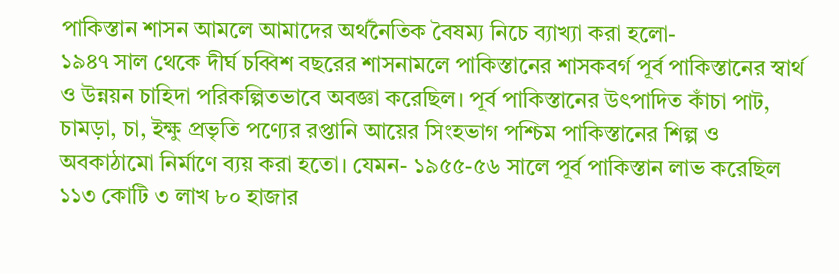পাকিস্তান শাসন আমলে আমাদের অর্থনৈতিক বৈষম্য নিচে ব্যাখ্যা করা হলো-
১৯৪৭ সাল থেকে দীর্ঘ চব্বিশ বছরের শাসনামলে পাকিস্তানের শাসকবর্গ পূর্ব পাকিস্তানের স্বার্থ ও উন্নয়ন চাহিদা পরিকল্পিতভাবে অবজ্ঞা করেছিল। পূর্ব পাকিস্তানের উৎপাদিত কাঁচা পাট, চামড়া, চা, ইক্ষু প্রভৃতি পণ্যের রপ্তানি আয়ের সিংহভাগ পশ্চিম পাকিস্তানের শিল্প ও অবকাঠামো নির্মাণে ব্যয় করা হতো। যেমন- ১৯৫৫-৫৬ সালে পূর্ব পাকিস্তান লাভ করেছিল ১১৩ কোটি ৩ লাখ ৮০ হাজার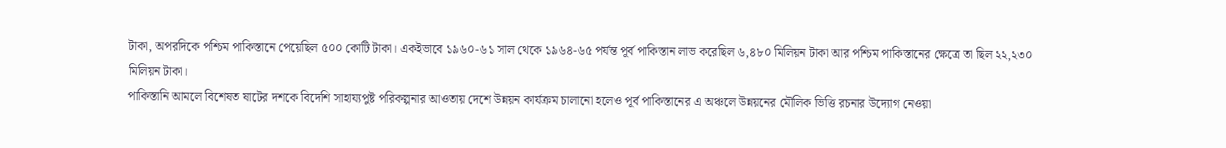টাকা, অপরদিকে পশ্চিম পাকিস্তানে পেয়েছিল ৫০০ কোটি টাকা। একইভাবে ১৯৬০-৬১ সাল থেকে ১৯৬৪-৬৫ পর্যন্ত পূর্ব পাকিস্তান লাভ করেছিল ৬,৪৮০ মিলিয়ন টাকা আর পশ্চিম পাকিস্তানের ক্ষেত্রে তা ছিল ২২,২৩০ মিলিয়ন টাকা।
পাকিস্তানি আমলে বিশেষত ষাটের দশকে বিদেশি সাহায্যপুষ্ট পরিকল্পনার আওতায় দেশে উন্নয়ন কার্যক্রম চালানো হলেও পূর্ব পাকিস্তানের এ অঞ্চলে উন্নয়নের মৌলিক ভিত্তি রচনার উদ্যোগ নেওয়া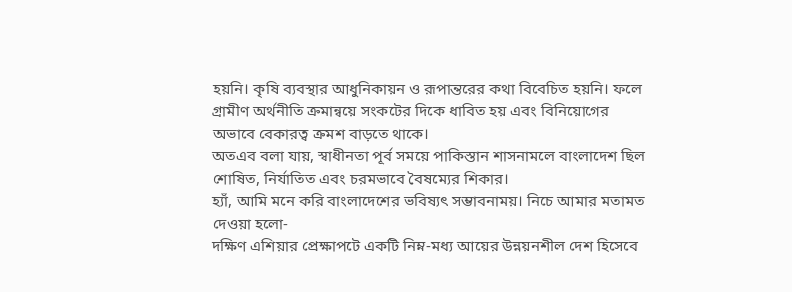হয়নি। কৃষি ব্যবস্থার আধুনিকায়ন ও রূপান্তরের কথা বিবেচিত হয়নি। ফলে গ্রামীণ অর্থনীতি ক্রমান্বয়ে সংকটের দিকে ধাবিত হয় এবং বিনিয়োগের অভাবে বেকারত্ব ক্রমশ বাড়তে থাকে।
অতএব বলা যায়, স্বাধীনতা পূর্ব সময়ে পাকিস্তান শাসনামলে বাংলাদেশ ছিল শোষিত, নির্যাতিত এবং চরমভাবে বৈষম্যের শিকার।
হ্যাঁ, আমি মনে করি বাংলাদেশের ভবিষ্যৎ সম্ভাবনাময়। নিচে আমার মতামত দেওয়া হলো-
দক্ষিণ এশিয়ার প্রেক্ষাপটে একটি নিম্ন-মধ্য আয়ের উন্নয়নশীল দেশ হিসেবে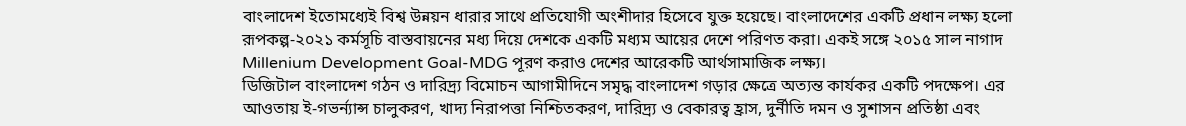বাংলাদেশ ইতোমধ্যেই বিশ্ব উন্নয়ন ধারার সাথে প্রতিযোগী অংশীদার হিসেবে যুক্ত হয়েছে। বাংলাদেশের একটি প্রধান লক্ষ্য হলো রূপকল্প-২০২১ কর্মসূচি বাস্তবায়নের মধ্য দিয়ে দেশকে একটি মধ্যম আয়ের দেশে পরিণত করা। একই সঙ্গে ২০১৫ সাল নাগাদ Millenium Development Goal-MDG পূরণ করাও দেশের আরেকটি আর্থসামাজিক লক্ষ্য।
ডিজিটাল বাংলাদেশ গঠন ও দারিদ্র্য বিমোচন আগামীদিনে সমৃদ্ধ বাংলাদেশ গড়ার ক্ষেত্রে অত্যন্ত কার্যকর একটি পদক্ষেপ। এর আওতায় ই-গভর্ন্যান্স চালুকরণ, খাদ্য নিরাপত্তা নিশ্চিতকরণ, দারিদ্র্য ও বেকারত্ব হ্রাস, দুর্নীতি দমন ও সুশাসন প্রতিষ্ঠা এবং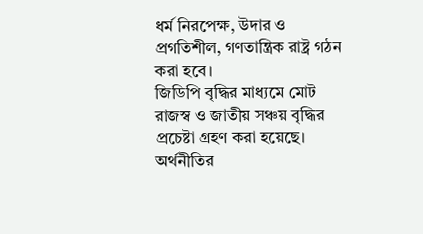ধর্ম নিরপেক্ষ, উদার ও প্রগতিশীল, গণতান্ত্রিক রাষ্ট্র গঠন করা হবে।
জিডিপি বৃদ্ধির মাধ্যমে মোট রাজস্ব ও জাতীয় সঞ্চয় বৃদ্ধির প্রচেষ্টা গ্রহণ করা হয়েছে। অর্থনীতির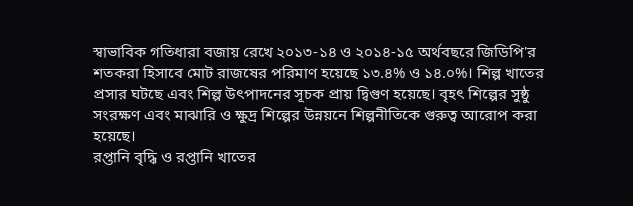স্বাভাবিক গতিধারা বজায় রেখে ২০১৩-১৪ ও ২০১৪-১৫ অর্থবছরে জিডিপি'র শতকরা হিসাবে মোট রাজষের পরিমাণ হয়েছে ১৩.৪% ও ১৪.০%। শিল্প খাতের প্রসার ঘটছে এবং শিল্প উৎপাদনের সূচক প্রায় দ্বিগুণ হয়েছে। বৃহৎ শিল্পের সুষ্ঠু সংরক্ষণ এবং মাঝারি ও ক্ষুদ্র শিল্পের উন্নয়নে শিল্পনীতিকে গুরুত্ব আরোপ করা হয়েছে।
রপ্তানি বৃদ্ধি ও রপ্তানি খাতের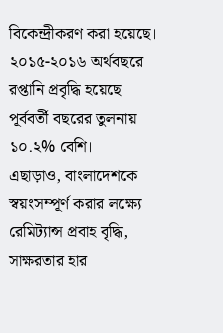বিকেন্দ্রীকরণ করা হয়েছে। ২০১৫-২০১৬ অর্থবছরে রপ্তানি প্রবৃদ্ধি হয়েছে পূর্ববর্তী বছরের তুলনায় ১০.২% বেশি।
এছাড়াও, বাংলাদেশকে স্বয়ংসম্পূর্ণ করার লক্ষ্যে রেমিট্যান্স প্রবাহ বৃদ্ধি, সাক্ষরতার হার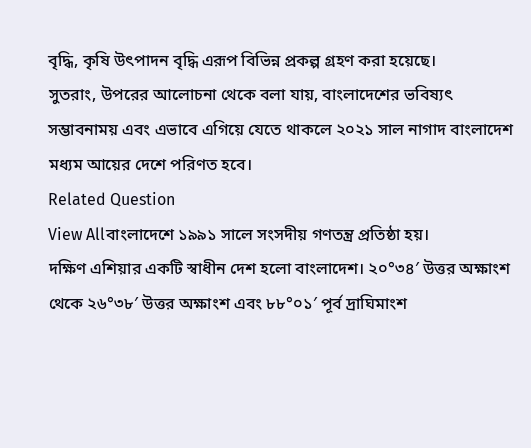বৃদ্ধি, কৃষি উৎপাদন বৃদ্ধি এরূপ বিভিন্ন প্রকল্প গ্রহণ করা হয়েছে।
সুতরাং, উপরের আলোচনা থেকে বলা যায়, বাংলাদেশের ভবিষ্যৎ সম্ভাবনাময় এবং এভাবে এগিয়ে যেতে থাকলে ২০২১ সাল নাগাদ বাংলাদেশ মধ্যম আয়ের দেশে পরিণত হবে।
Related Question
View Allবাংলাদেশে ১৯৯১ সালে সংসদীয় গণতন্ত্র প্রতিষ্ঠা হয়।
দক্ষিণ এশিয়ার একটি স্বাধীন দেশ হলো বাংলাদেশ। ২০°৩৪′ উত্তর অক্ষাংশ থেকে ২৬°৩৮′ উত্তর অক্ষাংশ এবং ৮৮°০১′ পূর্ব দ্রাঘিমাংশ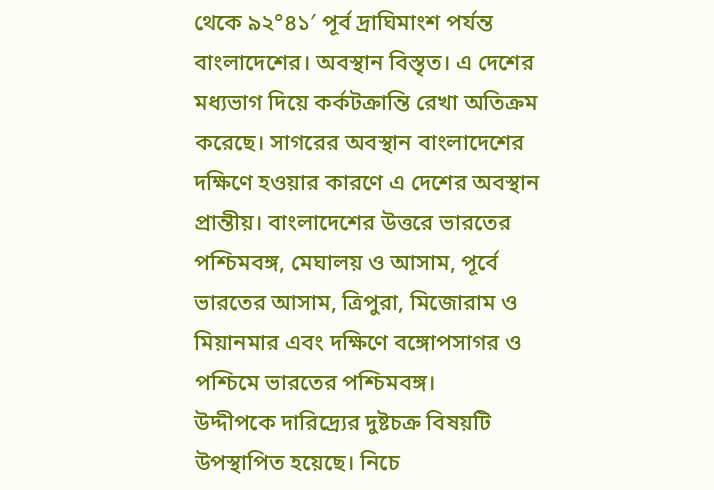থেকে ৯২°৪১′ পূর্ব দ্রাঘিমাংশ পর্যন্ত বাংলাদেশের। অবস্থান বিস্তৃত। এ দেশের মধ্যভাগ দিয়ে কর্কটক্রান্তি রেখা অতিক্রম করেছে। সাগরের অবস্থান বাংলাদেশের দক্ষিণে হওয়ার কারণে এ দেশের অবস্থান প্রান্তীয়। বাংলাদেশের উত্তরে ভারতের পশ্চিমবঙ্গ, মেঘালয় ও আসাম, পূর্বে ভারতের আসাম, ত্রিপুরা, মিজোরাম ও মিয়ানমার এবং দক্ষিণে বঙ্গোপসাগর ও পশ্চিমে ভারতের পশ্চিমবঙ্গ।
উদ্দীপকে দারিদ্র্যের দুষ্টচক্র বিষয়টি উপস্থাপিত হয়েছে। নিচে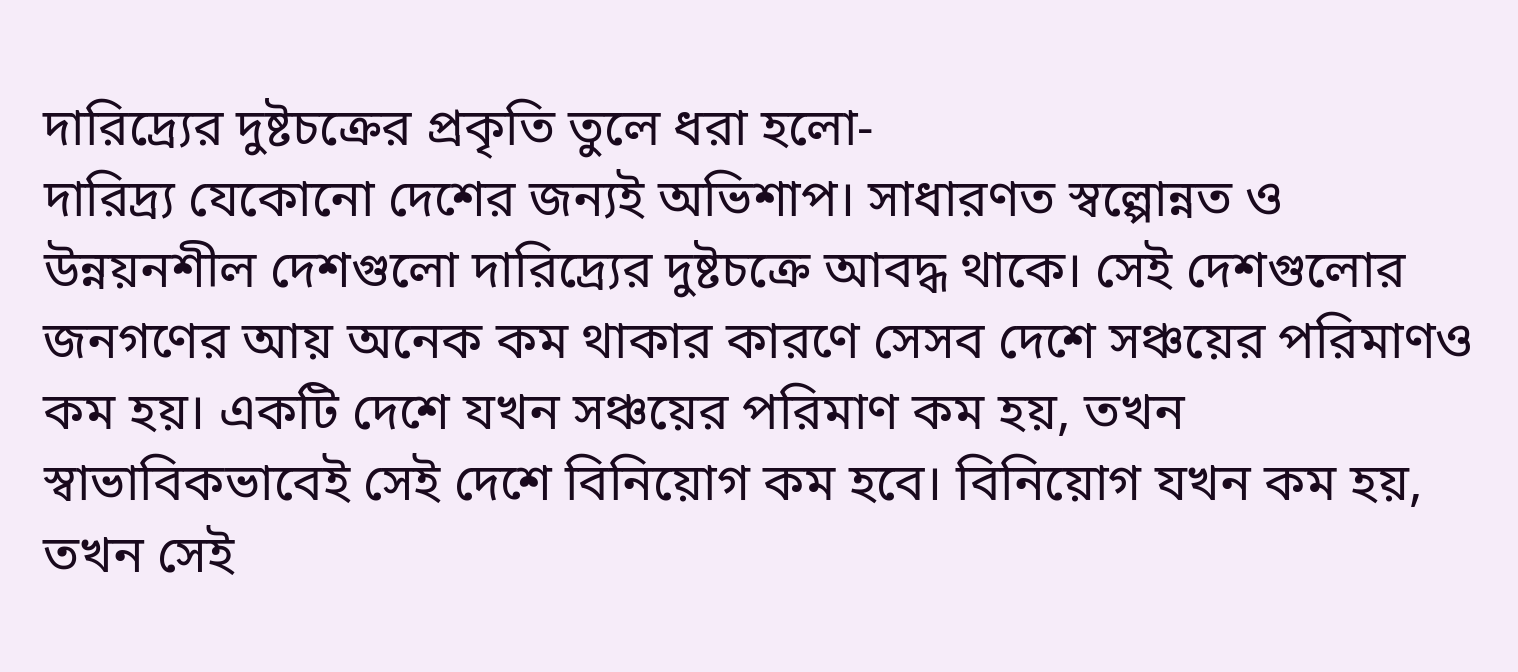দারিদ্র্যের দুষ্টচক্রের প্রকৃতি তুলে ধরা হলো-
দারিদ্র্য যেকোনো দেশের জন্যই অভিশাপ। সাধারণত স্বল্পোন্নত ও উন্নয়নশীল দেশগুলো দারিদ্র্যের দুষ্টচক্রে আবদ্ধ থাকে। সেই দেশগুলোর জনগণের আয় অনেক কম থাকার কারণে সেসব দেশে সঞ্চয়ের পরিমাণও কম হয়। একটি দেশে যখন সঞ্চয়ের পরিমাণ কম হয়, তখন স্বাভাবিকভাবেই সেই দেশে বিনিয়োগ কম হবে। বিনিয়োগ যখন কম হয়, তখন সেই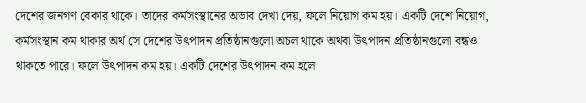দেশের জনগণ বেকার থাকে। তাদের কর্মসংস্থানের অভাব দেখা দেয়, ফলে নিয়োগ কম হয়। একটি দেশে নিয়োগ, কর্মসংস্থান কম থাকার অর্থ সে দেশের উৎপাদন প্রতিষ্ঠানগুলো অচল থাকে অথবা উৎপাদন প্রতিষ্ঠানগুলো বন্ধও থাকতে পারে। ফলে উৎপাদন কম হয়। একটি দেশের উৎপাদন কম হলে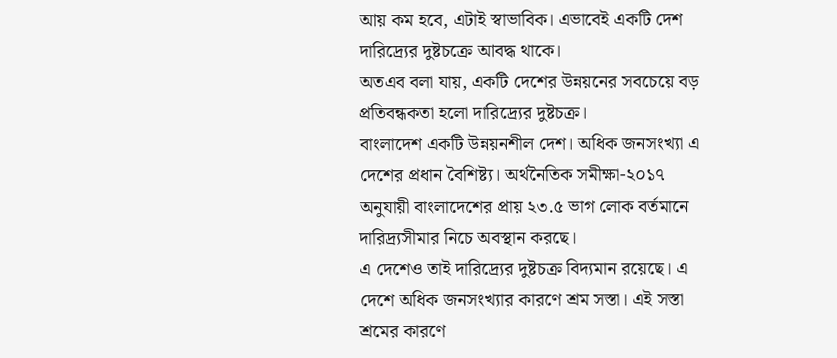আয় কম হবে, এটাই স্বাভাবিক। এভাবেই একটি দেশ দারিদ্র্যের দুষ্টচক্রে আবদ্ধ থাকে।
অতএব বলা যায়, একটি দেশের উন্নয়নের সবচেয়ে বড় প্রতিবন্ধকতা হলো দারিদ্র্যের দুষ্টচক্র।
বাংলাদেশ একটি উন্নয়নশীল দেশ। অধিক জনসংখ্যা এ দেশের প্রধান বৈশিষ্ট্য। অর্থনৈতিক সমীক্ষা-২০১৭ অনুযায়ী বাংলাদেশের প্রায় ২৩.৫ ভাগ লোক বর্তমানে দারিদ্র্যসীমার নিচে অবস্থান করছে।
এ দেশেও তাই দারিদ্র্যের দুষ্টচক্র বিদ্যমান রয়েছে। এ দেশে অধিক জনসংখ্যার কারণে শ্রম সস্তা। এই সস্তা শ্রমের কারণে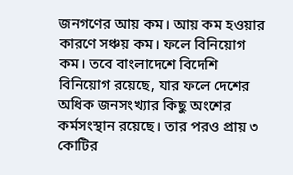জনগণের আয় কম। আয় কম হওয়ার কারণে সঞ্চয় কম। ফলে বিনিয়োগ কম। তবে বাংলাদেশে বিদেশি বিনিয়োগ রয়েছে, যার ফলে দেশের অধিক জনসংখ্যার কিছু অংশের কর্মসংস্থান রয়েছে। তার পরও প্রায় ৩ কোটির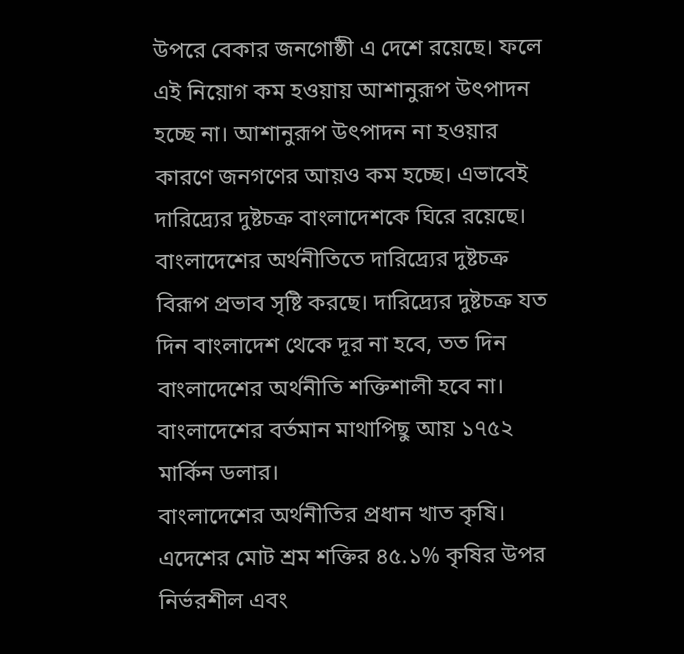উপরে বেকার জনগোষ্ঠী এ দেশে রয়েছে। ফলে এই নিয়োগ কম হওয়ায় আশানুরূপ উৎপাদন হচ্ছে না। আশানুরূপ উৎপাদন না হওয়ার কারণে জনগণের আয়ও কম হচ্ছে। এভাবেই দারিদ্র্যের দুষ্টচক্র বাংলাদেশকে ঘিরে রয়েছে। বাংলাদেশের অর্থনীতিতে দারিদ্র্যের দুষ্টচক্র বিরূপ প্রভাব সৃষ্টি করছে। দারিদ্র্যের দুষ্টচক্র যত দিন বাংলাদেশ থেকে দূর না হবে, তত দিন বাংলাদেশের অর্থনীতি শক্তিশালী হবে না।
বাংলাদেশের বর্তমান মাথাপিছু আয় ১৭৫২ মার্কিন ডলার।
বাংলাদেশের অর্থনীতির প্রধান খাত কৃষি। এদেশের মোট শ্রম শক্তির ৪৫.১% কৃষির উপর নির্ভরশীল এবং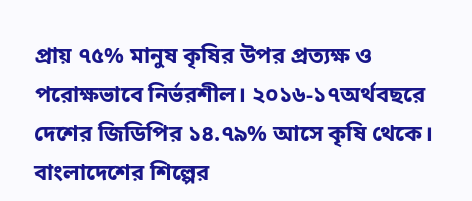প্রায় ৭৫% মানুষ কৃষির উপর প্রত্যক্ষ ও পরোক্ষভাবে নির্ভরশীল। ২০১৬-১৭অর্থবছরে দেশের জিডিপির ১৪.৭৯% আসে কৃষি থেকে। বাংলাদেশের শিল্পের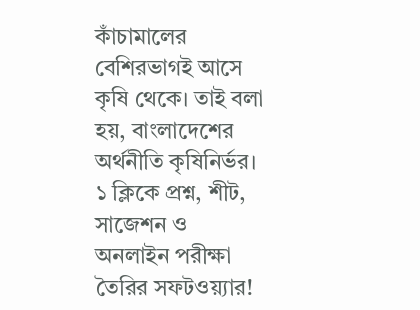কাঁচামালের বেশিরভাগই আসে কৃষি থেকে। তাই বলা হয়, বাংলাদেশের অর্থনীতি কৃষিনির্ভর।
১ ক্লিকে প্রশ্ন, শীট, সাজেশন ও
অনলাইন পরীক্ষা তৈরির সফটওয়্যার!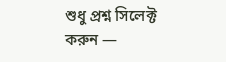শুধু প্রশ্ন সিলেক্ট করুন —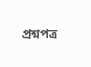প্রশ্নপত্র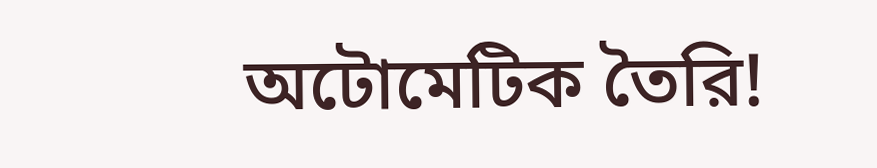অটোমেটিক তৈরি!